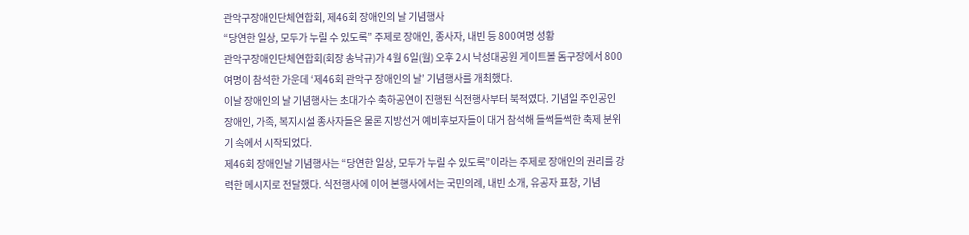관악구장애인단체연합회, 제46회 장애인의 날 기념행사
“당연한 일상, 모두가 누릴 수 있도록” 주제로 장애인, 종사자, 내빈 등 800여명 성황
관악구장애인단체연합회(회장 송낙규)가 4월 6일(월) 오후 2시 낙성대공원 게이트볼 돔구장에서 800여명이 참석한 가운데 ‘제46회 관악구 장애인의 날’ 기념행사를 개최했다.
이날 장애인의 날 기념행사는 초대가수 축하공연이 진행된 식전행사부터 북적였다. 기념일 주인공인 장애인, 가족, 복지시설 종사자들은 물론 지방선거 예비후보자들이 대거 참석해 들썩들썩한 축제 분위기 속에서 시작되었다.
제46회 장애인날 기념행사는 “당연한 일상, 모두가 누릴 수 있도록”이라는 주제로 장애인의 권리를 강력한 메시지로 전달했다. 식전행사에 이어 본행사에서는 국민의례, 내빈 소개, 유공자 표창, 기념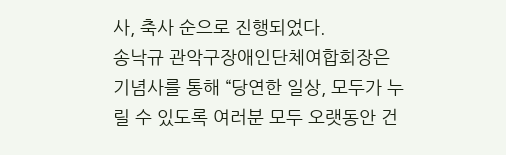사, 축사 순으로 진행되었다.
송낙규 관악구장애인단체여합회장은 기념사를 통해 “당연한 일상, 모두가 누릴 수 있도록 여러분 모두 오랫동안 건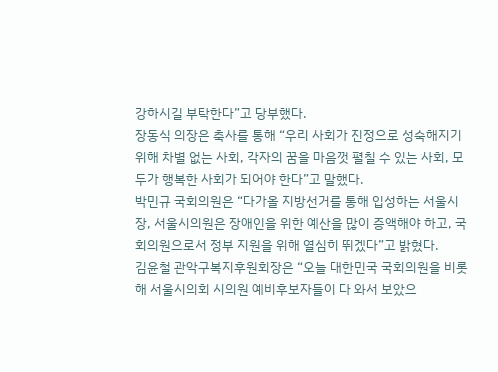강하시길 부탁한다”고 당부했다.
장동식 의장은 축사를 통해 “우리 사회가 진정으로 성숙해지기 위해 차별 없는 사회, 각자의 꿈을 마음껏 펼칠 수 있는 사회, 모두가 행복한 사회가 되어야 한다”고 말했다.
박민규 국회의원은 “다가올 지방선거를 통해 입성하는 서울시장, 서울시의원은 장애인을 위한 예산을 많이 증액해야 하고, 국회의원으로서 정부 지원을 위해 열심히 뛰겠다”고 밝혔다.
김윤철 관악구복지후원회장은 “오늘 대한민국 국회의원을 비롯해 서울시의회 시의원 예비후보자들이 다 와서 보았으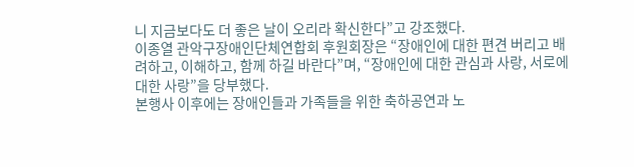니 지금보다도 더 좋은 날이 오리라 확신한다”고 강조했다.
이종열 관악구장애인단체연합회 후원회장은 “장애인에 대한 편견 버리고 배려하고, 이해하고, 함께 하길 바란다”며, “장애인에 대한 관심과 사랑, 서로에 대한 사랑”을 당부했다.
본행사 이후에는 장애인들과 가족들을 위한 축하공연과 노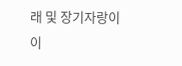래 및 장기자랑이 이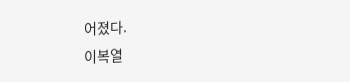어졌다.
이복열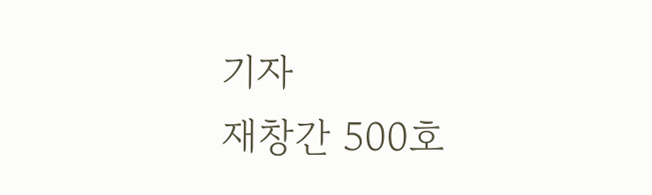기자
재창간 500호